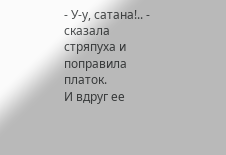- У-у, сатана!.. - сказала стряпуха и поправила платок.
И вдруг ее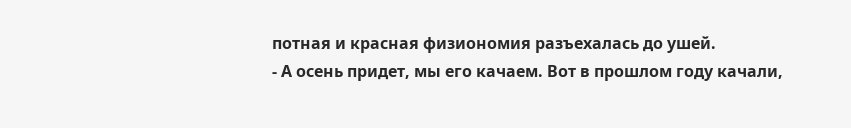потная и красная физиономия разъехалась до ушей.
- А осень придет, мы его качаем. Вот в прошлом году качали,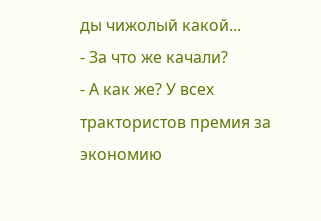ды чижолый какой...
- За что же качали?
- А как же? У всех трактористов премия за экономию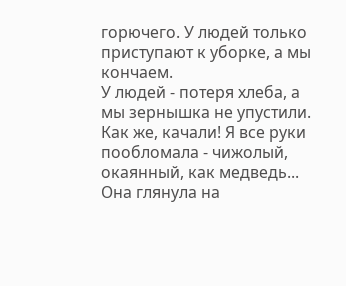горючего. У людей только приступают к уборке, а мы кончаем.
У людей - потеря хлеба, а мы зернышка не упустили. Как же, качали! Я все руки пообломала - чижолый, окаянный, как медведь...
Она глянула на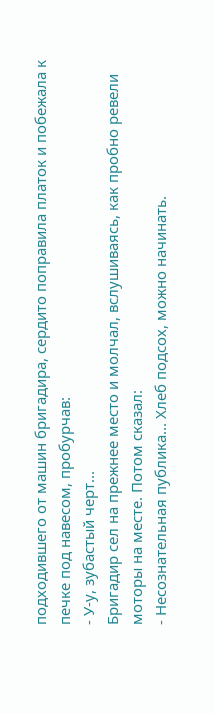подходившего от машин бригадира, сердито поправила платок и побежала к печке под навесом, пробурчав:
- У-у, зубастый черт...
Бригадир сел на прежнее место и молчал, вслушиваясь, как пробно ревели моторы на месте. Потом сказал:
- Несознательная публика... Хлеб подсох, можно начинать.